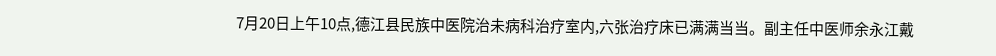7月20日上午10点,德江县民族中医院治未病科治疗室内,六张治疗床已满满当当。副主任中医师余永江戴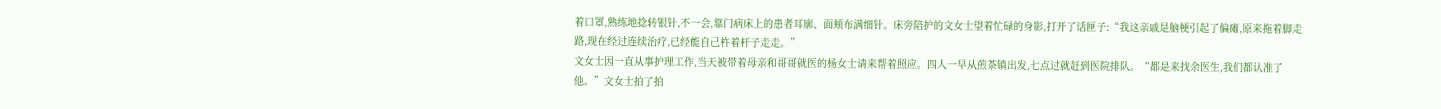着口罩,熟练地捻转银针,不一会,靠门病床上的患者耳廓、面颊布满细针。床旁陪护的文女士望着忙碌的身影,打开了话匣子:“我这亲戚是脑梗引起了偏瘫,原来拖着脚走路,现在经过连续治疗,已经能自己杵着杆子走走。”
文女士因一直从事护理工作,当天被带着母亲和哥哥就医的杨女士请来帮着照应。四人一早从煎茶镇出发,七点过就赶到医院排队。“都是来找余医生,我们都认准了他。”文女士拍了拍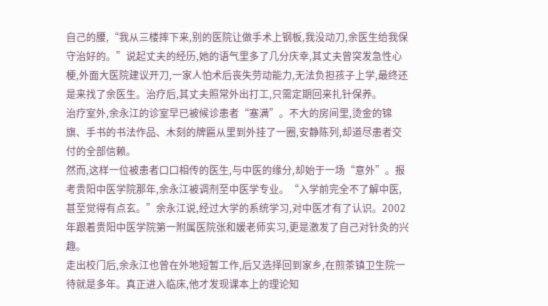自己的腰,“我从三楼摔下来,别的医院让做手术上钢板,我没动刀,余医生给我保守治好的。”说起丈夫的经历,她的语气里多了几分庆幸,其丈夫曾突发急性心梗,外面大医院建议开刀,一家人怕术后丧失劳动能力,无法负担孩子上学,最终还是来找了余医生。治疗后,其丈夫照常外出打工,只需定期回来扎针保养。
治疗室外,余永江的诊室早已被候诊患者“塞满”。不大的房间里,烫金的锦旗、手书的书法作品、木刻的牌匾从里到外挂了一圈,安静陈列,却道尽患者交付的全部信赖。
然而,这样一位被患者口口相传的医生,与中医的缘分,却始于一场“意外”。报考贵阳中医学院那年,余永江被调剂至中医学专业。“入学前完全不了解中医,甚至觉得有点玄。”余永江说,经过大学的系统学习,对中医才有了认识。2002年跟着贵阳中医学院第一附属医院张和媛老师实习,更是激发了自己对针灸的兴趣。
走出校门后,余永江也曾在外地短暂工作,后又选择回到家乡,在煎茶镇卫生院一待就是多年。真正进入临床,他才发现课本上的理论知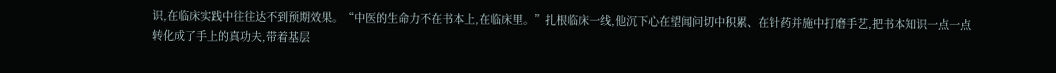识,在临床实践中往往达不到预期效果。“中医的生命力不在书本上,在临床里。”扎根临床一线,他沉下心在望闻问切中积累、在针药并施中打磨手艺,把书本知识一点一点转化成了手上的真功夫,带着基层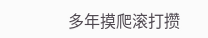多年摸爬滚打攒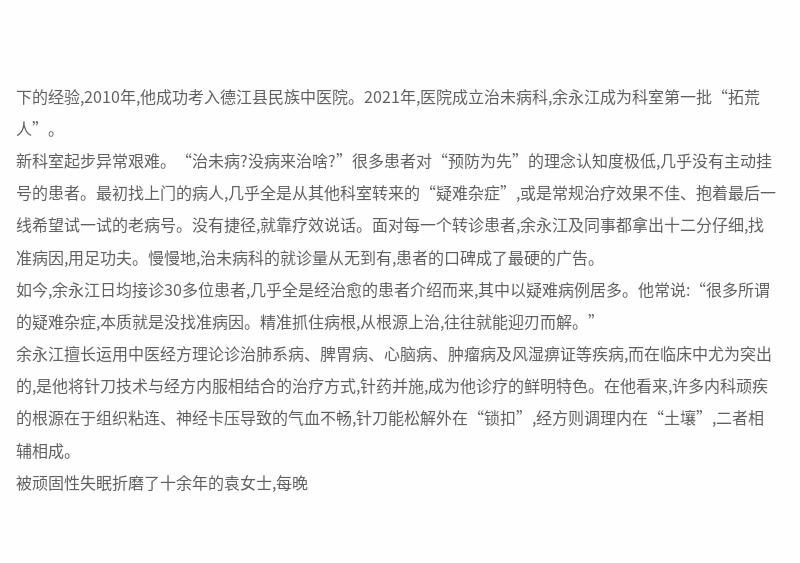下的经验,2010年,他成功考入德江县民族中医院。2021年,医院成立治未病科,余永江成为科室第一批“拓荒人”。
新科室起步异常艰难。“治未病?没病来治啥?”很多患者对“预防为先”的理念认知度极低,几乎没有主动挂号的患者。最初找上门的病人,几乎全是从其他科室转来的“疑难杂症”,或是常规治疗效果不佳、抱着最后一线希望试一试的老病号。没有捷径,就靠疗效说话。面对每一个转诊患者,余永江及同事都拿出十二分仔细,找准病因,用足功夫。慢慢地,治未病科的就诊量从无到有,患者的口碑成了最硬的广告。
如今,余永江日均接诊30多位患者,几乎全是经治愈的患者介绍而来,其中以疑难病例居多。他常说:“很多所谓的疑难杂症,本质就是没找准病因。精准抓住病根,从根源上治,往往就能迎刃而解。”
余永江擅长运用中医经方理论诊治肺系病、脾胃病、心脑病、肿瘤病及风湿痹证等疾病,而在临床中尤为突出的,是他将针刀技术与经方内服相结合的治疗方式,针药并施,成为他诊疗的鲜明特色。在他看来,许多内科顽疾的根源在于组织粘连、神经卡压导致的气血不畅,针刀能松解外在“锁扣”,经方则调理内在“土壤”,二者相辅相成。
被顽固性失眠折磨了十余年的袁女士,每晚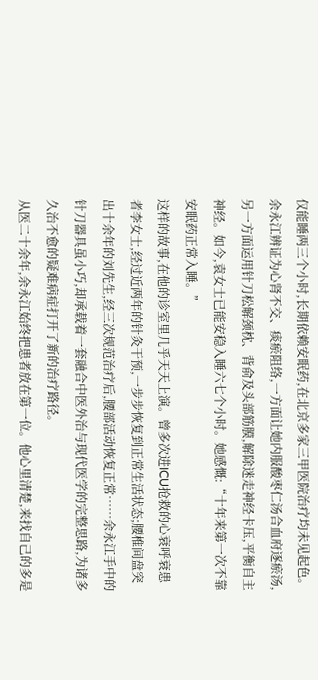仅能睡两三个小时,长期依赖安眠药,在北京多家三甲医院治疗均未见起色。余永江辨证为心肾不交、痰瘀阻络,一方面让她内服酸枣仁汤合血府逐瘀汤,另一方面运用针刀松解颈枕、背俞及头部筋膜,解除迷走神经卡压,平衡自主神经。如今,袁女士已能安稳入睡六七个小时。她感慨:“十年来第一次不靠安眠药正常入睡。”
这样的故事,在他的诊室里几乎天天上演。曾多次进ICU抢救的心衰呼衰患者李女士,经过近两年的针灸干预,一步步恢复到正常生活状态;腰椎间盘突出十余年的刘先生,经三次规范治疗后,腰部活动恢复正常……余永江手中的针刀器具虽小巧,却承载着一套融合中医外治与现代医学的完整思路,为诸多久治不愈的疑难病症打开了新的治疗路径。
从医二十余年,余永江始终把患者放在第一位。他心里清楚,来找自己的多是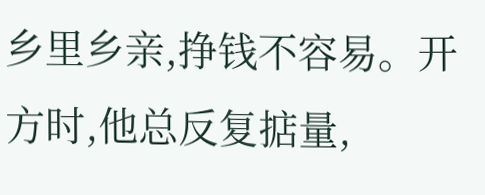乡里乡亲,挣钱不容易。开方时,他总反复掂量,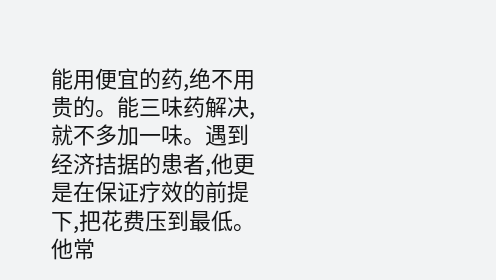能用便宜的药,绝不用贵的。能三味药解决,就不多加一味。遇到经济拮据的患者,他更是在保证疗效的前提下,把花费压到最低。他常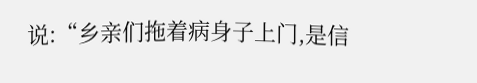说:“乡亲们拖着病身子上门,是信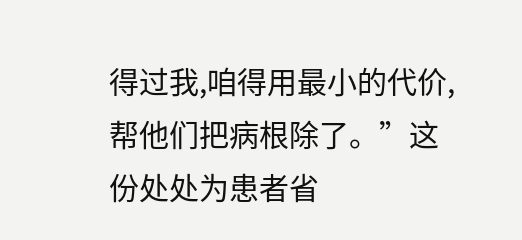得过我,咱得用最小的代价,帮他们把病根除了。”这份处处为患者省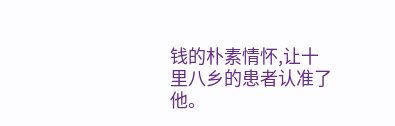钱的朴素情怀,让十里八乡的患者认准了他。